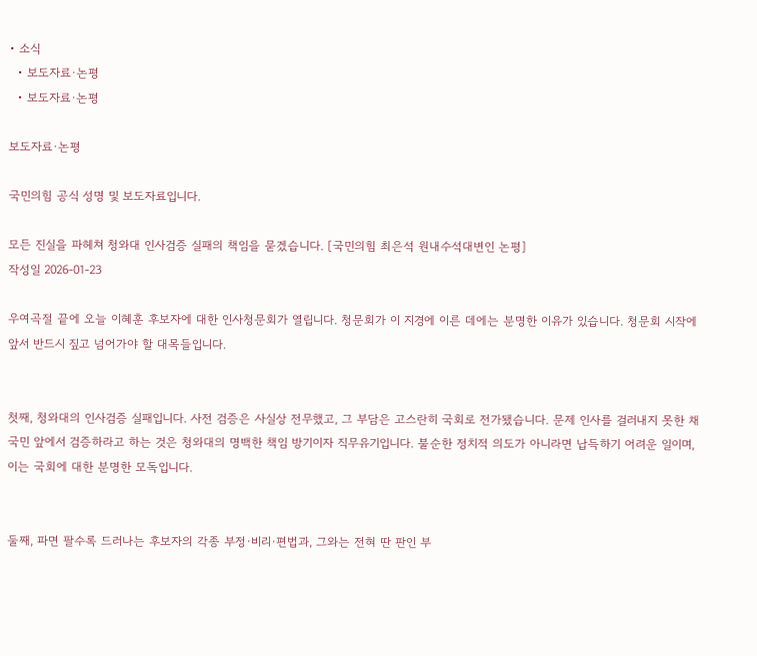• 소식
  • 보도자료·논평
  • 보도자료·논평

보도자료·논평

국민의힘 공식 성명 및 보도자료입니다.

모든 진실을 파헤쳐 청와대 인사검증 실패의 책임을 묻겠습니다. [국민의힘 최은석 원내수석대변인 논평]
작성일 2026-01-23

우여곡절 끝에 오늘 이혜훈 후보자에 대한 인사청문회가 열립니다. 청문회가 이 지경에 이른 데에는 분명한 이유가 있습니다. 청문회 시작에 앞서 반드시 짚고 넘어가야 할 대목들입니다.


첫째, 청와대의 인사검증 실패입니다. 사전 검증은 사실상 전무했고, 그 부담은 고스란히 국회로 전가됐습니다. 문제 인사를 걸러내지 못한 채 국민 앞에서 검증하라고 하는 것은 청와대의 명백한 책임 방기이자 직무유기입니다. 불순한 정치적 의도가 아니라면 납득하기 어려운 일이며, 이는 국회에 대한 분명한 모독입니다.


둘째, 파면 팔수록 드러나는 후보자의 각종 부정·비리·편법과, 그와는 전혀 딴 판인 부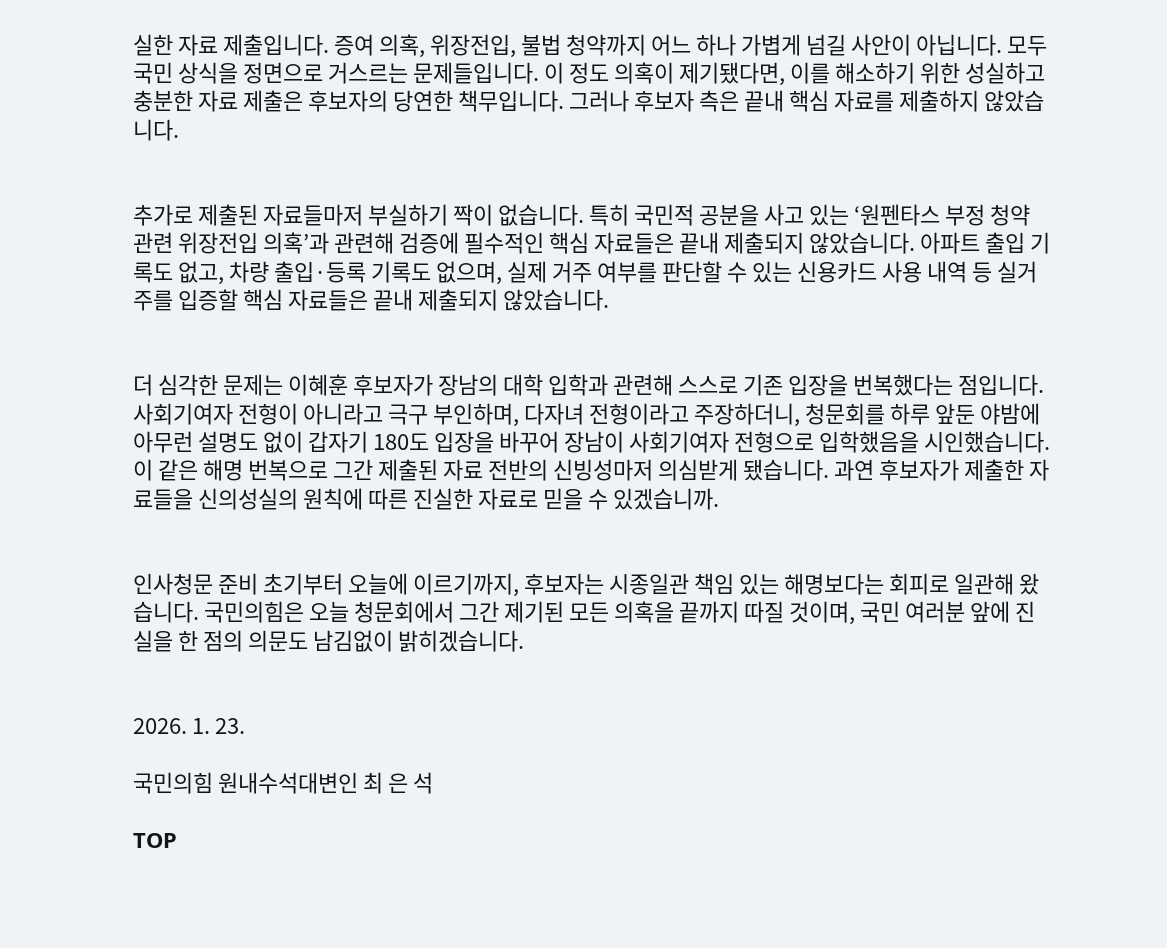실한 자료 제출입니다. 증여 의혹, 위장전입, 불법 청약까지 어느 하나 가볍게 넘길 사안이 아닙니다. 모두 국민 상식을 정면으로 거스르는 문제들입니다. 이 정도 의혹이 제기됐다면, 이를 해소하기 위한 성실하고 충분한 자료 제출은 후보자의 당연한 책무입니다. 그러나 후보자 측은 끝내 핵심 자료를 제출하지 않았습니다.


추가로 제출된 자료들마저 부실하기 짝이 없습니다. 특히 국민적 공분을 사고 있는 ‘원펜타스 부정 청약 관련 위장전입 의혹’과 관련해 검증에 필수적인 핵심 자료들은 끝내 제출되지 않았습니다. 아파트 출입 기록도 없고, 차량 출입·등록 기록도 없으며, 실제 거주 여부를 판단할 수 있는 신용카드 사용 내역 등 실거주를 입증할 핵심 자료들은 끝내 제출되지 않았습니다.


더 심각한 문제는 이혜훈 후보자가 장남의 대학 입학과 관련해 스스로 기존 입장을 번복했다는 점입니다. 사회기여자 전형이 아니라고 극구 부인하며, 다자녀 전형이라고 주장하더니, 청문회를 하루 앞둔 야밤에 아무런 설명도 없이 갑자기 180도 입장을 바꾸어 장남이 사회기여자 전형으로 입학했음을 시인했습니다. 이 같은 해명 번복으로 그간 제출된 자료 전반의 신빙성마저 의심받게 됐습니다. 과연 후보자가 제출한 자료들을 신의성실의 원칙에 따른 진실한 자료로 믿을 수 있겠습니까.


인사청문 준비 초기부터 오늘에 이르기까지, 후보자는 시종일관 책임 있는 해명보다는 회피로 일관해 왔습니다. 국민의힘은 오늘 청문회에서 그간 제기된 모든 의혹을 끝까지 따질 것이며, 국민 여러분 앞에 진실을 한 점의 의문도 남김없이 밝히겠습니다.


2026. 1. 23.

국민의힘 원내수석대변인 최 은 석

TOP